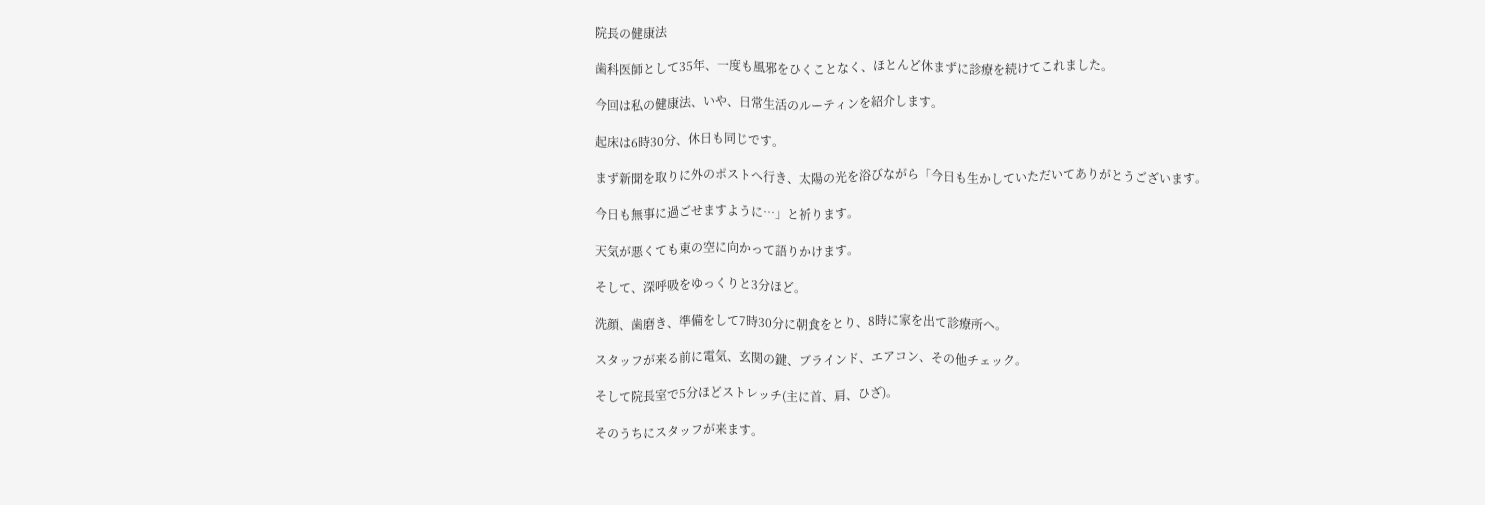院長の健康法

歯科医師として35年、一度も風邪をひくことなく、ほとんど休まずに診療を続けてこれました。

今回は私の健康法、いや、日常生活のルーティンを紹介します。

起床は6時30分、休日も同じです。

まず新聞を取りに外のポストへ行き、太陽の光を浴びながら「今日も生かしていただいてありがとうございます。

今日も無事に過ごせますように…」と祈ります。

天気が悪くても東の空に向かって語りかけます。

そして、深呼吸をゆっくりと3分ほど。

洗顔、歯磨き、準備をして7時30分に朝食をとり、8時に家を出て診療所へ。

スタッフが来る前に電気、玄関の鍵、ブラインド、エアコン、その他チェック。

そして院長室で5分ほどストレッチ(主に首、肩、ひざ)。

そのうちにスタッフが来ます。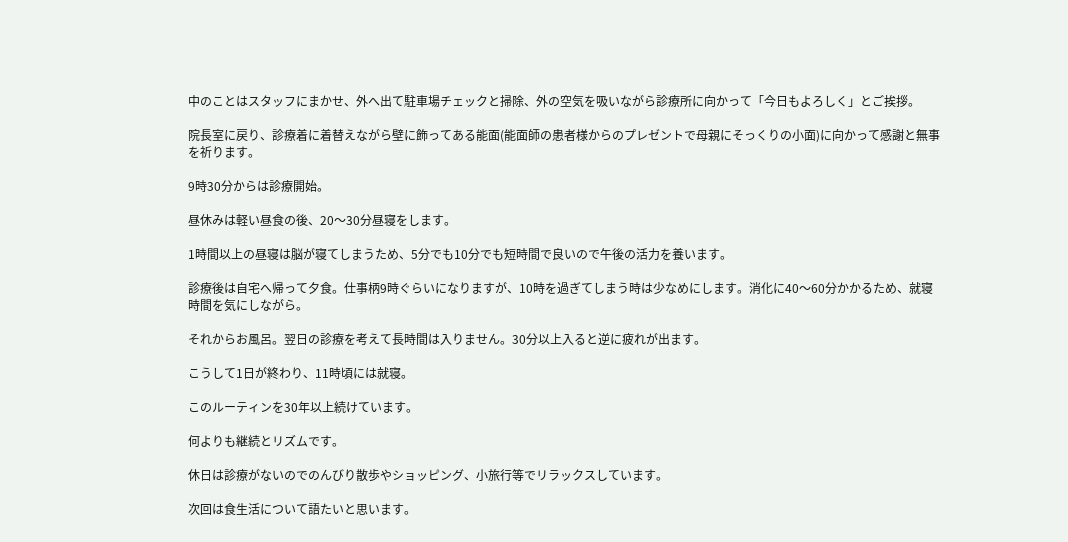中のことはスタッフにまかせ、外へ出て駐車場チェックと掃除、外の空気を吸いながら診療所に向かって「今日もよろしく」とご挨拶。

院長室に戻り、診療着に着替えながら壁に飾ってある能面(能面師の患者様からのプレゼントで母親にそっくりの小面)に向かって感謝と無事を祈ります。

9時30分からは診療開始。

昼休みは軽い昼食の後、20〜30分昼寝をします。

1時間以上の昼寝は脳が寝てしまうため、5分でも10分でも短時間で良いので午後の活力を養います。

診療後は自宅へ帰って夕食。仕事柄9時ぐらいになりますが、10時を過ぎてしまう時は少なめにします。消化に40〜60分かかるため、就寝時間を気にしながら。

それからお風呂。翌日の診療を考えて長時間は入りません。30分以上入ると逆に疲れが出ます。

こうして1日が終わり、11時頃には就寝。

このルーティンを30年以上続けています。

何よりも継続とリズムです。

休日は診療がないのでのんびり散歩やショッピング、小旅行等でリラックスしています。

次回は食生活について語たいと思います。